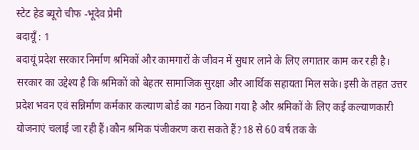स्टेट हेड ब्यूरो चीफ -भूदेव प्रेमी
बदायूँ : 1
बदायूं प्रदेश सरकार निर्माण श्रमिकों और कामगारों के जीवन में सुधार लाने के लिए लगातार काम कर रही है। सरकार का उद्देश्य है कि श्रमिकों को बेहतर सामाजिक सुरक्षा और आर्थिक सहायता मिल सके। इसी के तहत उत्तर प्रदेश भवन एवं सन्निर्माण कर्मकार कल्याण बोर्ड का गठन किया गया है और श्रमिकों के लिए कई कल्याणकारी योजनाएं चलाई जा रही हैं।कौन श्रमिक पंजीकरण करा सकते हैं?18 से 60 वर्ष तक के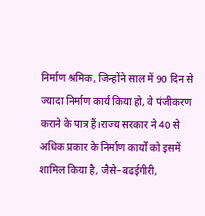निर्माण श्रमिक, जिन्होंने साल में 90 दिन से ज्यादा निर्माण कार्य किया हो, वे पंजीकरण कराने के पात्र हैं।राज्य सरकार ने 40 से अधिक प्रकार के निर्माण कार्यों को इसमें शामिल किया है, जैसे–बढईगीरी,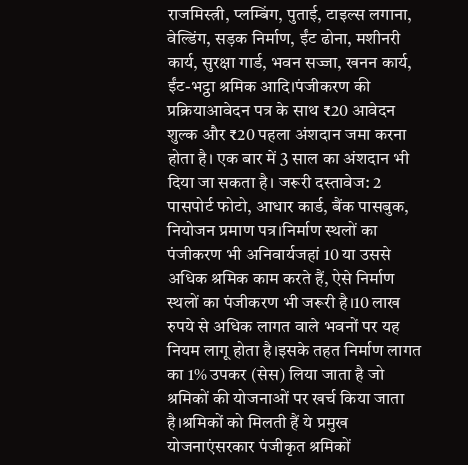राजमिस्त्री, प्लम्बिंग, पुताई, टाइल्स लगाना, वेल्डिंग, सड़क निर्माण, ईंट ढोना, मशीनरी कार्य, सुरक्षा गार्ड, भवन सज्जा, खनन कार्य, ईंट-भट्ठा श्रमिक आदि।पंजीकरण की प्रक्रियाआवेदन पत्र के साथ ₹20 आवेदन शुल्क और ₹20 पहला अंशदान जमा करना होता है। एक बार में 3 साल का अंशदान भी दिया जा सकता है। जरूरी दस्तावेज: 2 पासपोर्ट फोटो, आधार कार्ड, बैंक पासबुक, नियोजन प्रमाण पत्र।निर्माण स्थलों का पंजीकरण भी अनिवार्यजहां 10 या उससे अधिक श्रमिक काम करते हैं, ऐसे निर्माण स्थलों का पंजीकरण भी जरूरी है।10 लाख रुपये से अधिक लागत वाले भवनों पर यह नियम लागू होता है।इसके तहत निर्माण लागत का 1% उपकर (सेस) लिया जाता है जो श्रमिकों की योजनाओं पर खर्च किया जाता है।श्रमिकों को मिलती हैं ये प्रमुख योजनाएंसरकार पंजीकृत श्रमिकों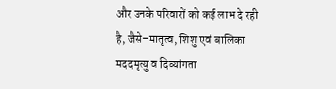और उनके परिवारों को कई लाभ दे रही है, जैसे–मातृत्व, शिशु एवं बालिका मददमृत्यु व दिव्यांगता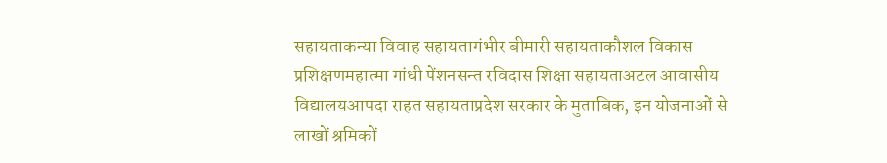सहायताकन्या विवाह सहायतागंभीर बीमारी सहायताकौशल विकास प्रशिक्षणमहात्मा गांधी पेंशनसन्त रविदास शिक्षा सहायताअटल आवासीय विद्यालयआपदा राहत सहायताप्रदेश सरकार के मुताबिक, इन योजनाओं से लाखों श्रमिकों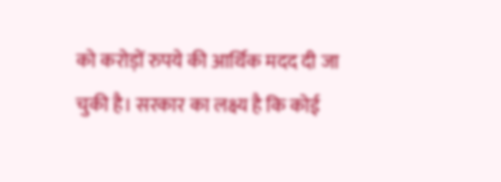को करोड़ों रुपये की आर्थिक मदद दी जा चुकी है। सरकार का लक्ष्य है कि कोई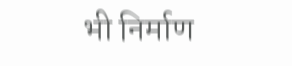भी निर्माण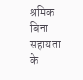श्रमिक बिना सहायता के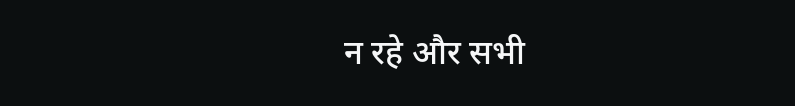न रहे और सभी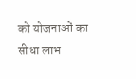को योजनाओं का सीधा लाभ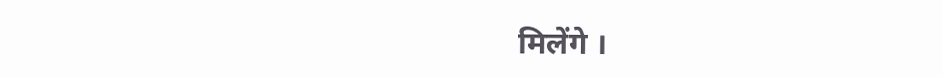मिलेंगे ।